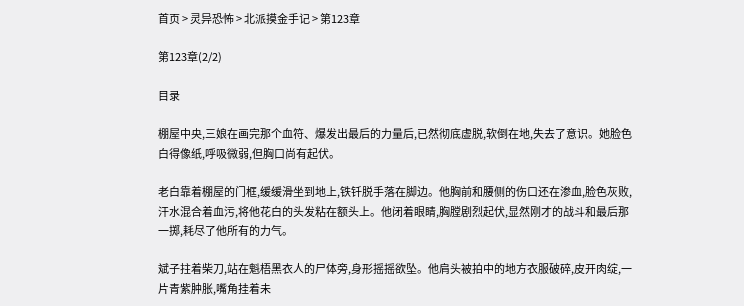首页 > 灵异恐怖 > 北派摸金手记 > 第123章

第123章(2/2)

目录

棚屋中央,三娘在画完那个血符、爆发出最后的力量后,已然彻底虚脱,软倒在地,失去了意识。她脸色白得像纸,呼吸微弱,但胸口尚有起伏。

老白靠着棚屋的门框,缓缓滑坐到地上,铁钎脱手落在脚边。他胸前和腰侧的伤口还在渗血,脸色灰败,汗水混合着血污,将他花白的头发粘在额头上。他闭着眼睛,胸膛剧烈起伏,显然刚才的战斗和最后那一掷,耗尽了他所有的力气。

斌子拄着柴刀,站在魁梧黑衣人的尸体旁,身形摇摇欲坠。他肩头被拍中的地方衣服破碎,皮开肉绽,一片青紫肿胀,嘴角挂着未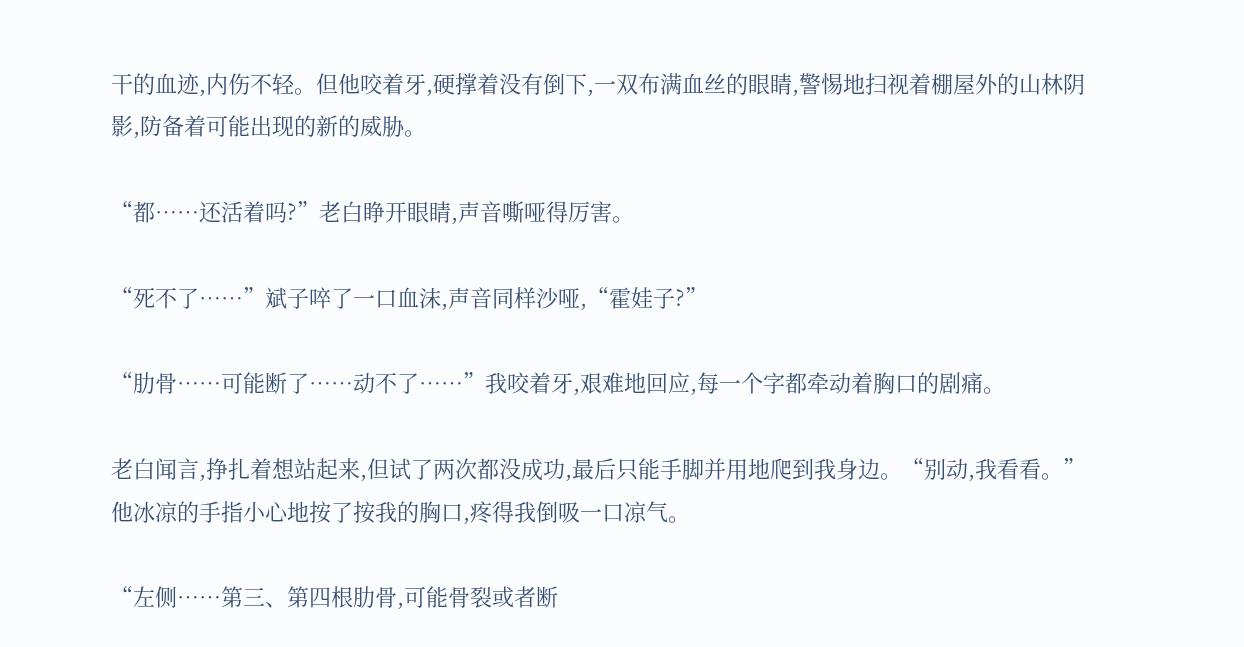干的血迹,内伤不轻。但他咬着牙,硬撑着没有倒下,一双布满血丝的眼睛,警惕地扫视着棚屋外的山林阴影,防备着可能出现的新的威胁。

“都……还活着吗?”老白睁开眼睛,声音嘶哑得厉害。

“死不了……”斌子啐了一口血沫,声音同样沙哑,“霍娃子?”

“肋骨……可能断了……动不了……”我咬着牙,艰难地回应,每一个字都牵动着胸口的剧痛。

老白闻言,挣扎着想站起来,但试了两次都没成功,最后只能手脚并用地爬到我身边。“别动,我看看。”他冰凉的手指小心地按了按我的胸口,疼得我倒吸一口凉气。

“左侧……第三、第四根肋骨,可能骨裂或者断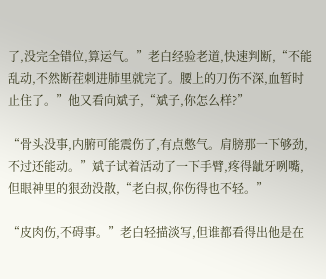了,没完全错位,算运气。”老白经验老道,快速判断,“不能乱动,不然断茬刺进肺里就完了。腰上的刀伤不深,血暂时止住了。”他又看向斌子,“斌子,你怎么样?”

“骨头没事,内腑可能震伤了,有点憋气。肩膀那一下够劲,不过还能动。”斌子试着活动了一下手臂,疼得龇牙咧嘴,但眼神里的狠劲没散,“老白叔,你伤得也不轻。”

“皮肉伤,不碍事。”老白轻描淡写,但谁都看得出他是在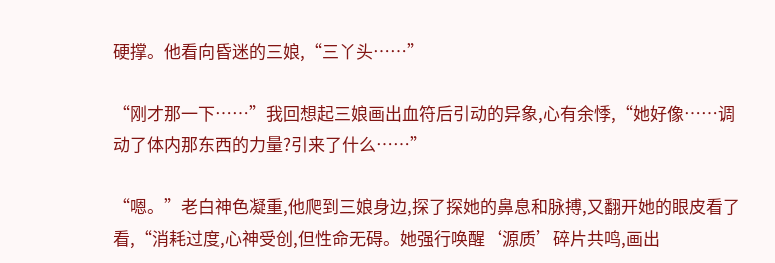硬撑。他看向昏迷的三娘,“三丫头……”

“刚才那一下……”我回想起三娘画出血符后引动的异象,心有余悸,“她好像……调动了体内那东西的力量?引来了什么……”

“嗯。”老白神色凝重,他爬到三娘身边,探了探她的鼻息和脉搏,又翻开她的眼皮看了看,“消耗过度,心神受创,但性命无碍。她强行唤醒‘源质’碎片共鸣,画出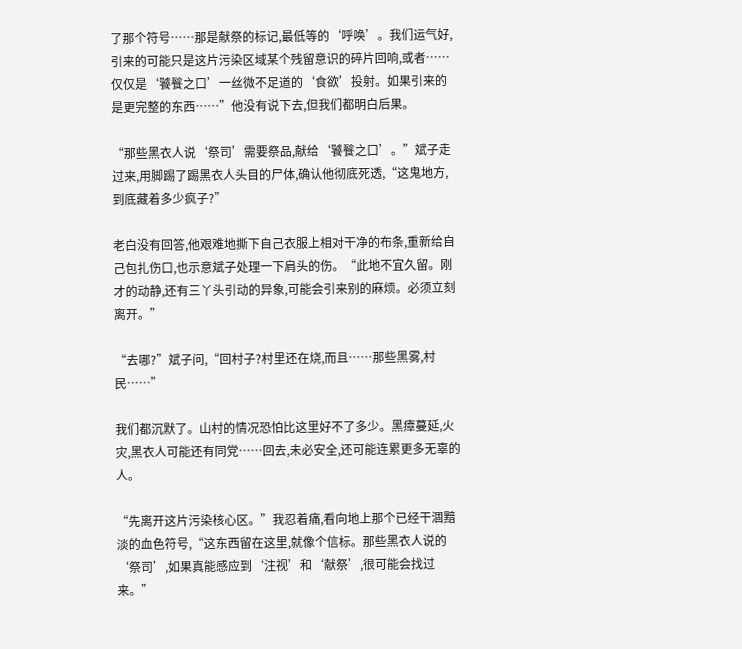了那个符号……那是献祭的标记,最低等的‘呼唤’。我们运气好,引来的可能只是这片污染区域某个残留意识的碎片回响,或者……仅仅是‘饕餮之口’一丝微不足道的‘食欲’投射。如果引来的是更完整的东西……”他没有说下去,但我们都明白后果。

“那些黑衣人说‘祭司’需要祭品,献给‘饕餮之口’。”斌子走过来,用脚踢了踢黑衣人头目的尸体,确认他彻底死透,“这鬼地方,到底藏着多少疯子?”

老白没有回答,他艰难地撕下自己衣服上相对干净的布条,重新给自己包扎伤口,也示意斌子处理一下肩头的伤。“此地不宜久留。刚才的动静,还有三丫头引动的异象,可能会引来别的麻烦。必须立刻离开。”

“去哪?”斌子问,“回村子?村里还在烧,而且……那些黑雾,村民……”

我们都沉默了。山村的情况恐怕比这里好不了多少。黑瘴蔓延,火灾,黑衣人可能还有同党……回去,未必安全,还可能连累更多无辜的人。

“先离开这片污染核心区。”我忍着痛,看向地上那个已经干涸黯淡的血色符号,“这东西留在这里,就像个信标。那些黑衣人说的‘祭司’,如果真能感应到‘注视’和‘献祭’,很可能会找过来。”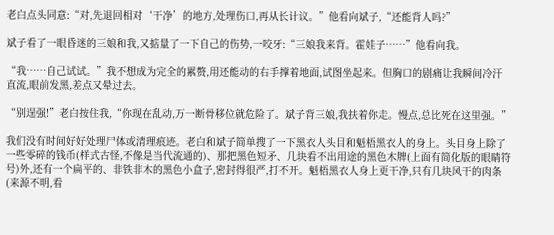老白点头同意:“对,先退回相对‘干净’的地方,处理伤口,再从长计议。”他看向斌子,“还能背人吗?”

斌子看了一眼昏迷的三娘和我,又掂量了一下自己的伤势,一咬牙:“三娘我来背。霍娃子……”他看向我。

“我……自己试试。”我不想成为完全的累赘,用还能动的右手撑着地面,试图坐起来。但胸口的剧痛让我瞬间冷汗直流,眼前发黑,差点又晕过去。

“别逞强!”老白按住我,“你现在乱动,万一断骨移位就危险了。斌子背三娘,我扶着你走。慢点,总比死在这里强。”

我们没有时间好好处理尸体或清理痕迹。老白和斌子简单搜了一下黑衣人头目和魁梧黑衣人的身上。头目身上除了一些零碎的钱币(样式古怪,不像是当代流通的)、那把黑色短矛、几块看不出用途的黑色木牌(上面有简化版的眼睛符号)外,还有一个扁平的、非铁非木的黑色小盒子,密封得很严,打不开。魁梧黑衣人身上更干净,只有几块风干的肉条(来源不明,看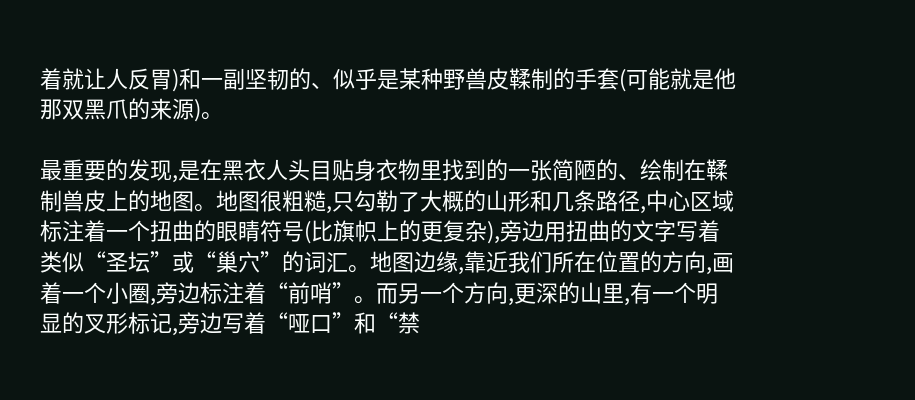着就让人反胃)和一副坚韧的、似乎是某种野兽皮鞣制的手套(可能就是他那双黑爪的来源)。

最重要的发现,是在黑衣人头目贴身衣物里找到的一张简陋的、绘制在鞣制兽皮上的地图。地图很粗糙,只勾勒了大概的山形和几条路径,中心区域标注着一个扭曲的眼睛符号(比旗帜上的更复杂),旁边用扭曲的文字写着类似“圣坛”或“巢穴”的词汇。地图边缘,靠近我们所在位置的方向,画着一个小圈,旁边标注着“前哨”。而另一个方向,更深的山里,有一个明显的叉形标记,旁边写着“哑口”和“禁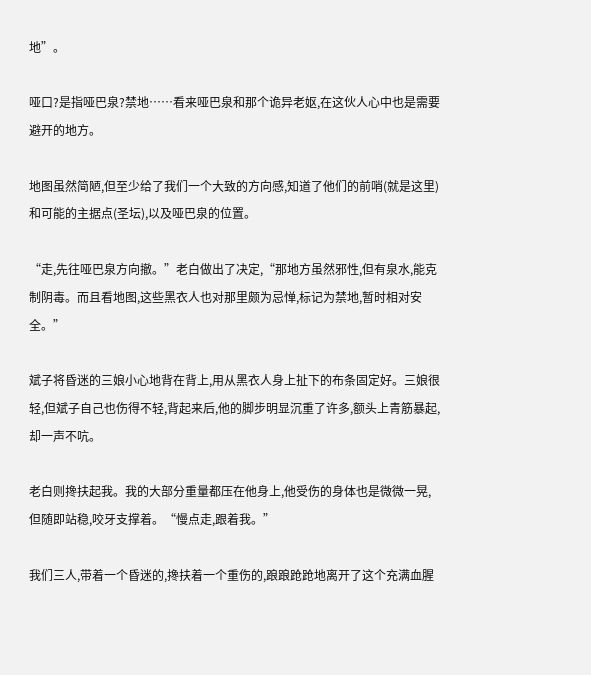地”。

哑口?是指哑巴泉?禁地……看来哑巴泉和那个诡异老妪,在这伙人心中也是需要避开的地方。

地图虽然简陋,但至少给了我们一个大致的方向感,知道了他们的前哨(就是这里)和可能的主据点(圣坛),以及哑巴泉的位置。

“走,先往哑巴泉方向撤。”老白做出了决定,“那地方虽然邪性,但有泉水,能克制阴毒。而且看地图,这些黑衣人也对那里颇为忌惮,标记为禁地,暂时相对安全。”

斌子将昏迷的三娘小心地背在背上,用从黑衣人身上扯下的布条固定好。三娘很轻,但斌子自己也伤得不轻,背起来后,他的脚步明显沉重了许多,额头上青筋暴起,却一声不吭。

老白则搀扶起我。我的大部分重量都压在他身上,他受伤的身体也是微微一晃,但随即站稳,咬牙支撑着。“慢点走,跟着我。”

我们三人,带着一个昏迷的,搀扶着一个重伤的,踉踉跄跄地离开了这个充满血腥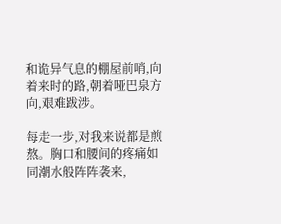和诡异气息的棚屋前哨,向着来时的路,朝着哑巴泉方向,艰难跋涉。

每走一步,对我来说都是煎熬。胸口和腰间的疼痛如同潮水般阵阵袭来,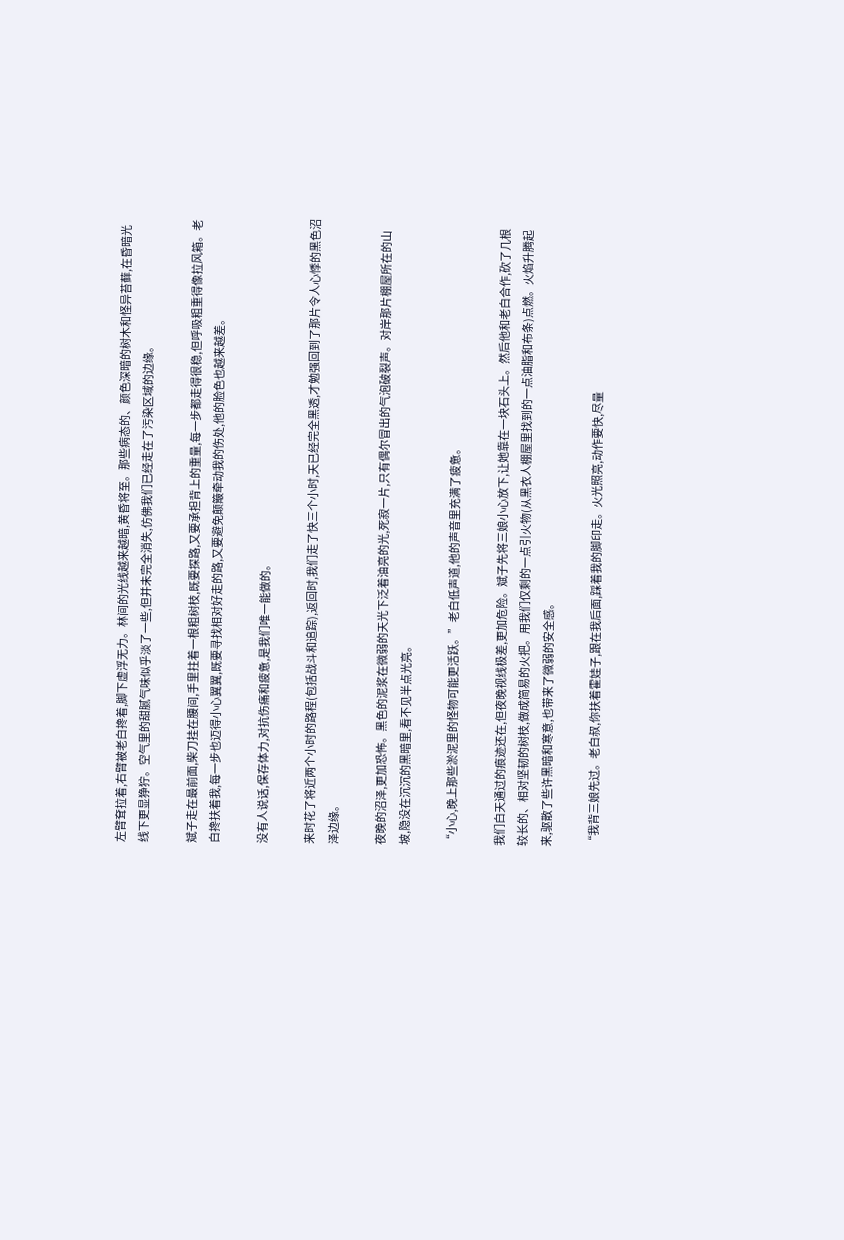左臂耷拉着,右臂被老白搀着,脚下虚浮无力。林间的光线越来越暗,黄昏将至。那些病态的、颜色深暗的树木和怪异苔藓,在昏暗光线下更显狰狞。空气里的甜腻气味似乎淡了一些,但并未完全消失,仿佛我们已经走在了污染区域的边缘。

斌子走在最前面,柴刀挂在腰间,手里拄着一根粗树枝,既要探路,又要承担背上的重量,每一步都走得很稳,但呼吸粗重得像拉风箱。老白搀扶着我,每一步也迈得小心翼翼,既要寻找相对好走的路,又要避免颠簸牵动我的伤处,他的脸色也越来越差。

没有人说话,保存体力,对抗伤痛和疲惫,是我们唯一能做的。

来时花了将近两个小时的路程(包括战斗和追踪),返回时,我们走了快三个小时,天已经完全黑透,才勉强回到了那片令人心悸的黑色沼泽边缘。

夜晚的沼泽,更加恐怖。黑色的泥浆在微弱的天光下泛着油亮的光,死寂一片,只有偶尔冒出的气泡破裂声。对岸那片棚屋所在的山坡,隐没在沉沉的黑暗里,看不见半点光亮。

“小心,晚上那些淤泥里的怪物可能更活跃。”老白低声道,他的声音里充满了疲惫。

我们白天通过的痕迹还在,但夜晚视线极差,更加危险。斌子先将三娘小心放下,让她靠在一块石头上。然后他和老白合作,砍了几根较长的、相对坚韧的树枝,做成简易的火把。用我们仅剩的一点引火物(从黑衣人棚屋里找到的一点油脂和布条)点燃。火焰升腾起来,驱散了些许黑暗和寒意,也带来了微弱的安全感。

“我背三娘先过。老白叔,你扶着霍娃子,跟在我后面,踩着我的脚印走。火光照亮,动作要快,尽量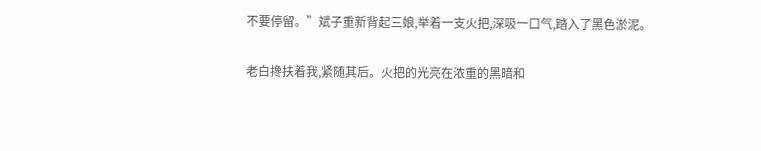不要停留。”斌子重新背起三娘,举着一支火把,深吸一口气,踏入了黑色淤泥。

老白搀扶着我,紧随其后。火把的光亮在浓重的黑暗和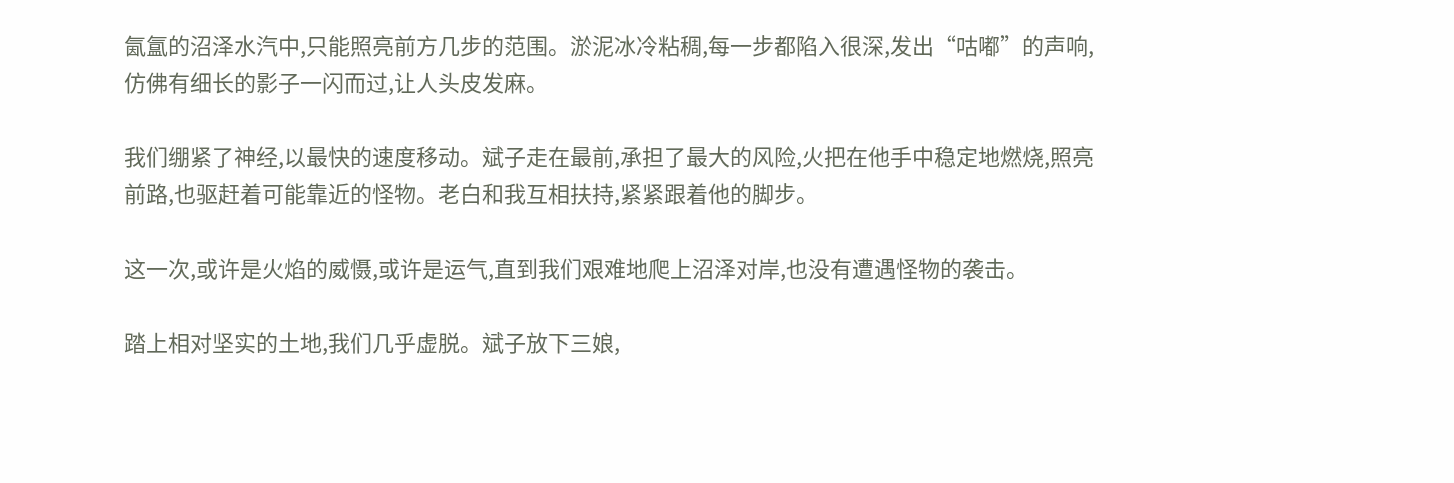氤氲的沼泽水汽中,只能照亮前方几步的范围。淤泥冰冷粘稠,每一步都陷入很深,发出“咕嘟”的声响,仿佛有细长的影子一闪而过,让人头皮发麻。

我们绷紧了神经,以最快的速度移动。斌子走在最前,承担了最大的风险,火把在他手中稳定地燃烧,照亮前路,也驱赶着可能靠近的怪物。老白和我互相扶持,紧紧跟着他的脚步。

这一次,或许是火焰的威慑,或许是运气,直到我们艰难地爬上沼泽对岸,也没有遭遇怪物的袭击。

踏上相对坚实的土地,我们几乎虚脱。斌子放下三娘,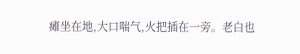瘫坐在地,大口喘气,火把插在一旁。老白也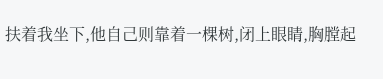扶着我坐下,他自己则靠着一棵树,闭上眼睛,胸膛起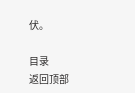伏。

目录
返回顶部